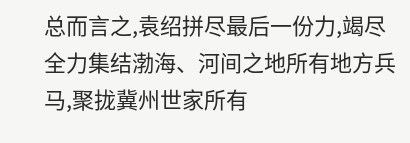总而言之,袁绍拼尽最后一份力,竭尽全力集结渤海、河间之地所有地方兵马,聚拢冀州世家所有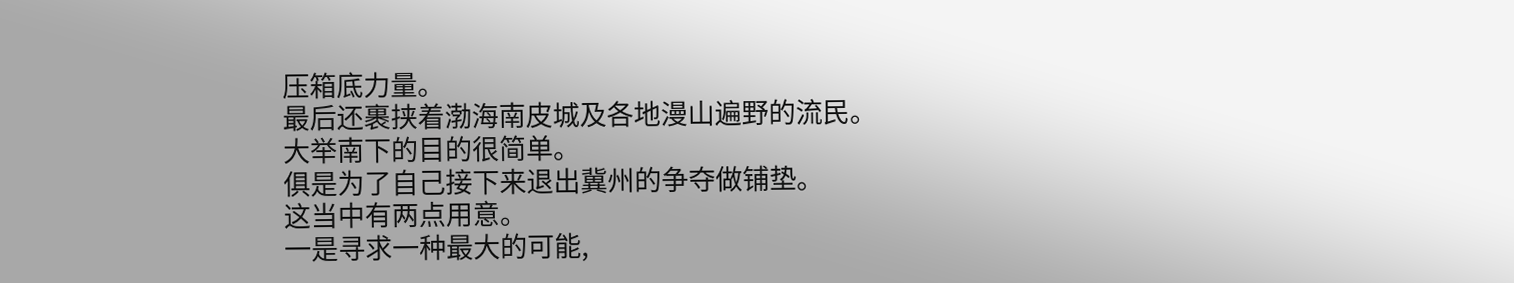压箱底力量。
最后还裹挟着渤海南皮城及各地漫山遍野的流民。
大举南下的目的很简单。
俱是为了自己接下来退出冀州的争夺做铺垫。
这当中有两点用意。
一是寻求一种最大的可能,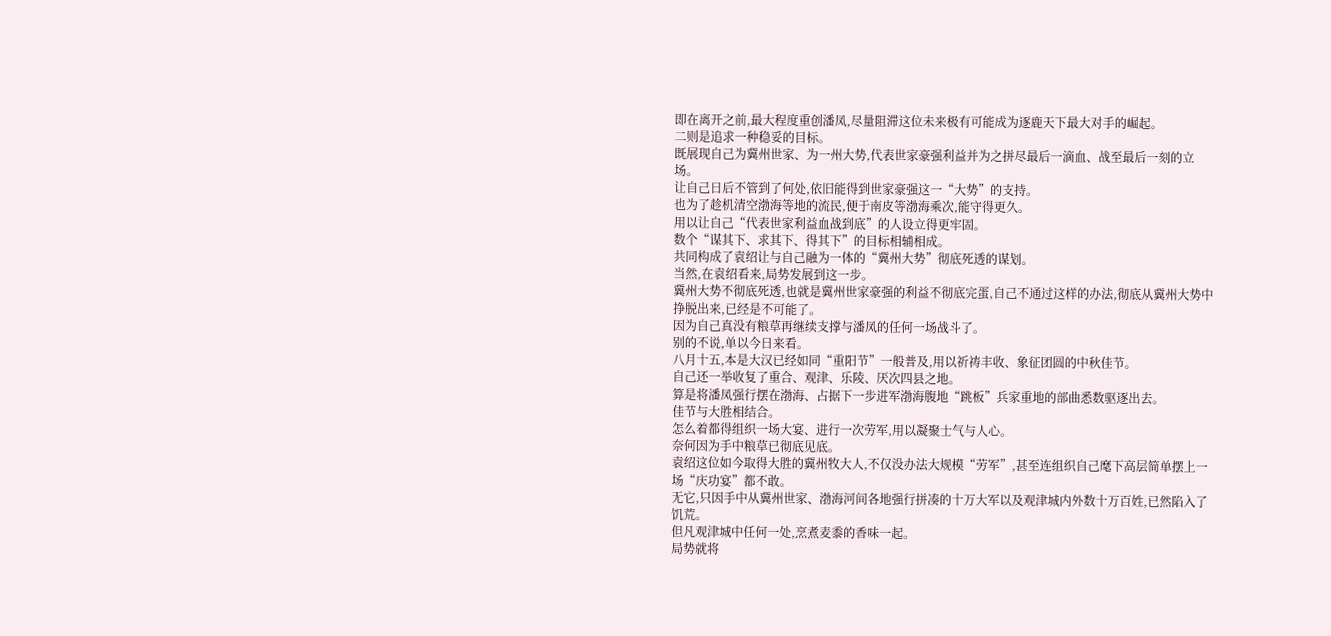即在离开之前,最大程度重创潘凤,尽量阻滞这位未来极有可能成为逐鹿天下最大对手的崛起。
二则是追求一种稳妥的目标。
既展现自己为冀州世家、为一州大势,代表世家豪强利益并为之拼尽最后一滴血、战至最后一刻的立场。
让自己日后不管到了何处,依旧能得到世家豪强这一“大势”的支持。
也为了趁机清空渤海等地的流民,便于南皮等渤海乘次,能守得更久。
用以让自己“代表世家利益血战到底”的人设立得更牢固。
数个“谋其下、求其下、得其下”的目标相辅相成。
共同构成了袁绍让与自己融为一体的“冀州大势”彻底死透的谋划。
当然,在袁绍看来,局势发展到这一步。
冀州大势不彻底死透,也就是冀州世家豪强的利益不彻底完蛋,自己不通过这样的办法,彻底从冀州大势中挣脱出来,已经是不可能了。
因为自己真没有粮草再继续支撑与潘凤的任何一场战斗了。
别的不说,单以今日来看。
八月十五,本是大汉已经如同“重阳节”一般普及,用以祈祷丰收、象征团圆的中秋佳节。
自己还一举收复了重合、观津、乐陵、厌次四县之地。
算是将潘凤强行摆在渤海、占据下一步进军渤海腹地“跳板”兵家重地的部曲悉数驱逐出去。
佳节与大胜相结合。
怎么着都得组织一场大宴、进行一次劳军,用以凝聚士气与人心。
奈何因为手中粮草已彻底见底。
袁绍这位如今取得大胜的冀州牧大人,不仅没办法大规模“劳军”,甚至连组织自己麾下高层简单摆上一场“庆功宴”都不敢。
无它,只因手中从冀州世家、渤海河间各地强行拼凑的十万大军以及观津城内外数十万百姓,已然陷入了饥荒。
但凡观津城中任何一处,烹煮麦黍的香味一起。
局势就将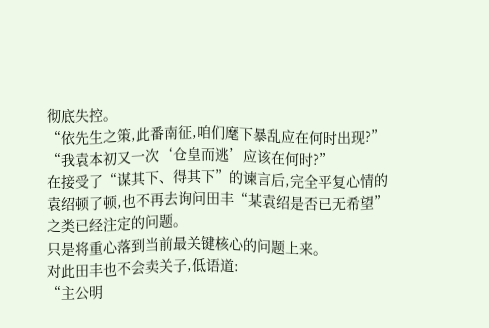彻底失控。
“依先生之策,此番南征,咱们麾下暴乱应在何时出现?”
“我袁本初又一次‘仓皇而逃’应该在何时?”
在接受了“谋其下、得其下”的谏言后,完全平复心情的袁绍顿了顿,也不再去询问田丰“某袁绍是否已无希望”之类已经注定的问题。
只是将重心落到当前最关键核心的问题上来。
对此田丰也不会卖关子,低语道:
“主公明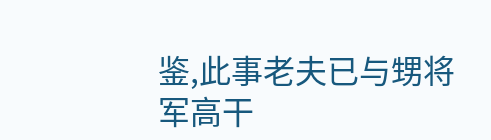鉴,此事老夫已与甥将军高干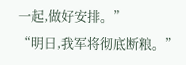一起,做好安排。”
“明日,我军将彻底断粮。”